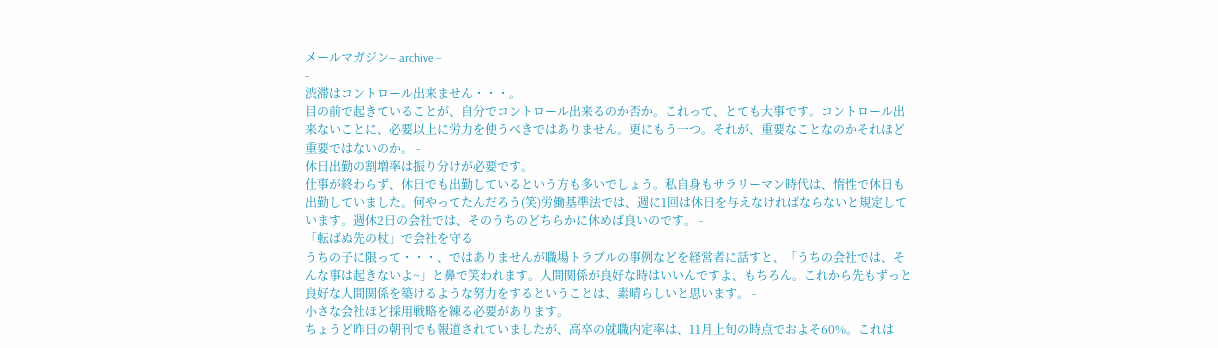メールマガジン– archive –
-
渋滞はコントロール出来ません・・・。
目の前で起きていることが、自分でコントロール出来るのか否か。これって、とても大事です。コントロール出来ないことに、必要以上に労力を使うべきではありません。更にもう一つ。それが、重要なことなのかそれほど重要ではないのか。 -
休日出勤の割増率は振り分けが必要です。
仕事が終わらず、休日でも出勤しているという方も多いでしょう。私自身もサラリーマン時代は、惰性で休日も出勤していました。何やってたんだろう(笑)労働基準法では、週に1回は休日を与えなければならないと規定しています。週休2日の会社では、そのうちのどちらかに休めば良いのです。 -
「転ばぬ先の杖」で会社を守る
うちの子に限って・・・、ではありませんが職場トラブルの事例などを経営者に話すと、「うちの会社では、そんな事は起きないよ~」と鼻で笑われます。人間関係が良好な時はいいんですよ、もちろん。これから先もずっと良好な人間関係を築けるような努力をするということは、素晴らしいと思います。 -
小さな会社ほど採用戦略を練る必要があります。
ちょうど昨日の朝刊でも報道されていましたが、高卒の就職内定率は、11月上旬の時点でおよそ60%。これは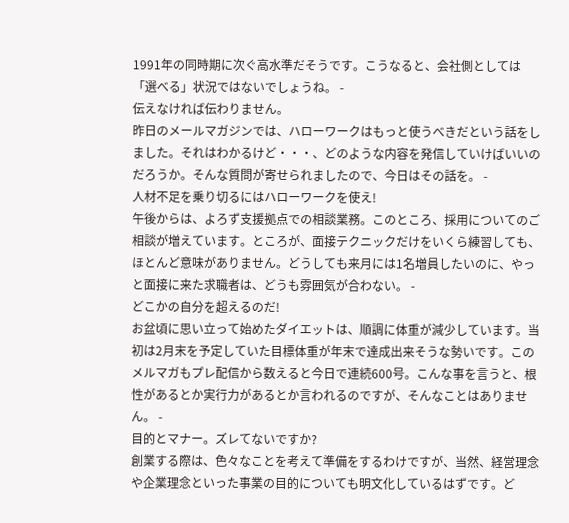1991年の同時期に次ぐ高水準だそうです。こうなると、会社側としては「選べる」状況ではないでしょうね。 -
伝えなければ伝わりません。
昨日のメールマガジンでは、ハローワークはもっと使うべきだという話をしました。それはわかるけど・・・、どのような内容を発信していけばいいのだろうか。そんな質問が寄せられましたので、今日はその話を。 -
人材不足を乗り切るにはハローワークを使え!
午後からは、よろず支援拠点での相談業務。このところ、採用についてのご相談が増えています。ところが、面接テクニックだけをいくら練習しても、ほとんど意味がありません。どうしても来月には1名増員したいのに、やっと面接に来た求職者は、どうも雰囲気が合わない。 -
どこかの自分を超えるのだ!
お盆頃に思い立って始めたダイエットは、順調に体重が減少しています。当初は2月末を予定していた目標体重が年末で達成出来そうな勢いです。このメルマガもプレ配信から数えると今日で連続600号。こんな事を言うと、根性があるとか実行力があるとか言われるのですが、そんなことはありません。 -
目的とマナー。ズレてないですか?
創業する際は、色々なことを考えて準備をするわけですが、当然、経営理念や企業理念といった事業の目的についても明文化しているはずです。ど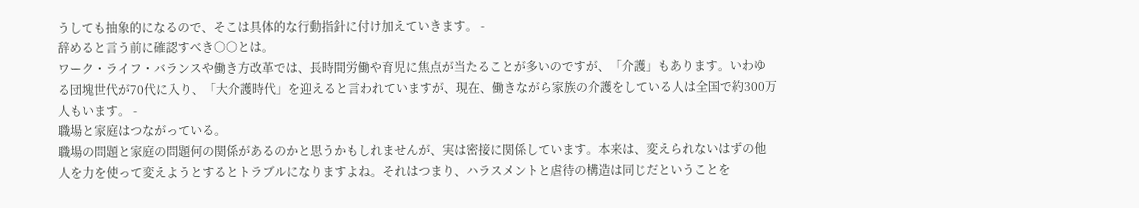うしても抽象的になるので、そこは具体的な行動指針に付け加えていきます。 -
辞めると言う前に確認すべき○○とは。
ワーク・ライフ・バランスや働き方改革では、長時間労働や育児に焦点が当たることが多いのですが、「介護」もあります。いわゆる団塊世代が70代に入り、「大介護時代」を迎えると言われていますが、現在、働きながら家族の介護をしている人は全国で約300万人もいます。 -
職場と家庭はつながっている。
職場の問題と家庭の問題何の関係があるのかと思うかもしれませんが、実は密接に関係しています。本来は、変えられないはずの他人を力を使って変えようとするとトラブルになりますよね。それはつまり、ハラスメントと虐待の構造は同じだということを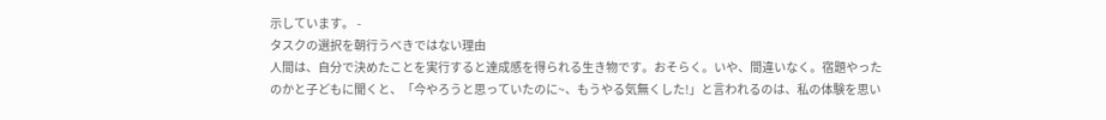示しています。 -
タスクの選択を朝行うべきではない理由
人間は、自分で決めたことを実行すると達成感を得られる生き物です。おそらく。いや、間違いなく。宿題やったのかと子どもに聞くと、「今やろうと思っていたのに~、もうやる気無くした!」と言われるのは、私の体験を思い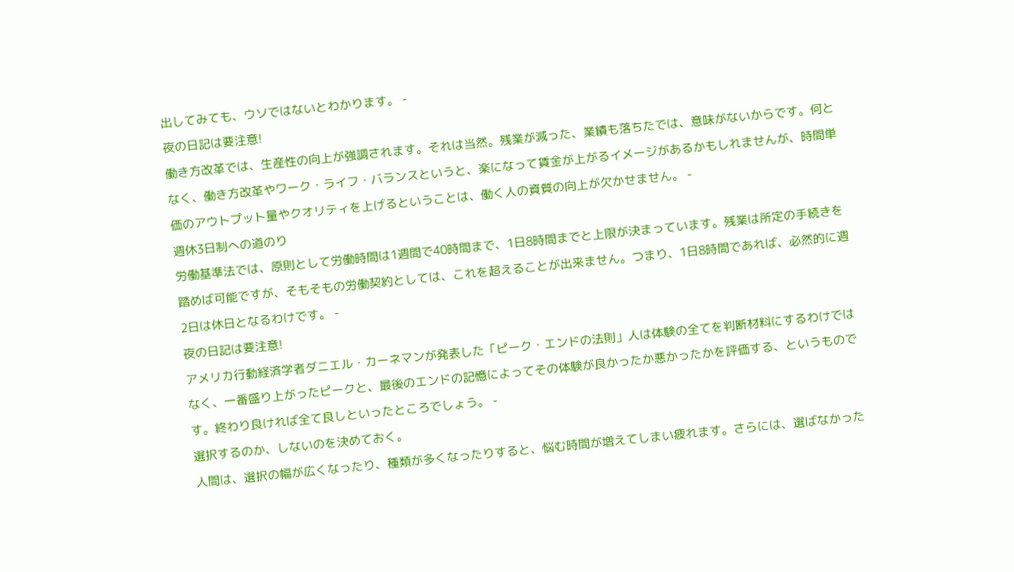出してみても、ウソではないとわかります。 -
夜の日記は要注意!
働き方改革では、生産性の向上が強調されます。それは当然。残業が減った、業績も落ちたでは、意味がないからです。何となく、働き方改革やワーク・ライフ・バランスというと、楽になって賃金が上がるイメージがあるかもしれませんが、時間単価のアウトプット量やクオリティを上げるということは、働く人の資質の向上が欠かせません。 -
週休3日制への道のり
労働基準法では、原則として労働時間は1週間で40時間まで、1日8時間までと上限が決まっています。残業は所定の手続きを踏めば可能ですが、そもそもの労働契約としては、これを超えることが出来ません。つまり、1日8時間であれば、必然的に週2日は休日となるわけです。 -
夜の日記は要注意!
アメリカ行動経済学者ダニエル・カーネマンが発表した「ピーク・エンドの法則」人は体験の全てを判断材料にするわけではなく、一番盛り上がったピークと、最後のエンドの記憶によってその体験が良かったか悪かったかを評価する、というものです。終わり良ければ全て良しといったところでしょう。 -
選択するのか、しないのを決めておく。
人間は、選択の幅が広くなったり、種類が多くなったりすると、悩む時間が増えてしまい疲れます。さらには、選ばなかった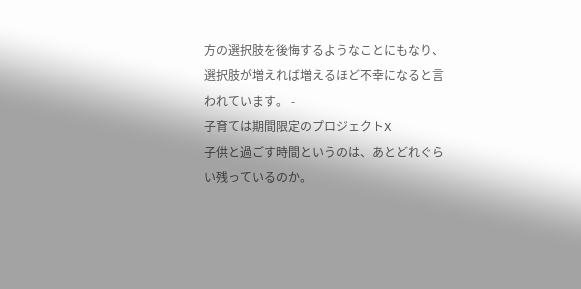方の選択肢を後悔するようなことにもなり、選択肢が増えれば増えるほど不幸になると言われています。 -
子育ては期間限定のプロジェクトX
子供と過ごす時間というのは、あとどれぐらい残っているのか。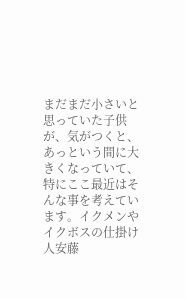まだまだ小さいと思っていた子供が、気がつくと、あっという間に大きくなっていて、特にここ最近はそんな事を考えています。イクメンやイクボスの仕掛け人安藤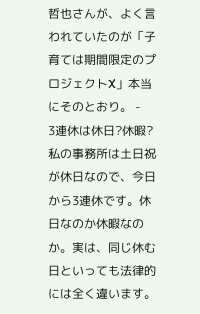哲也さんが、よく言われていたのが「子育ては期間限定のプロジェクトX」本当にそのとおり。 -
3連休は休日?休暇?
私の事務所は土日祝が休日なので、今日から3連休です。休日なのか休暇なのか。実は、同じ休む日といっても法律的には全く違います。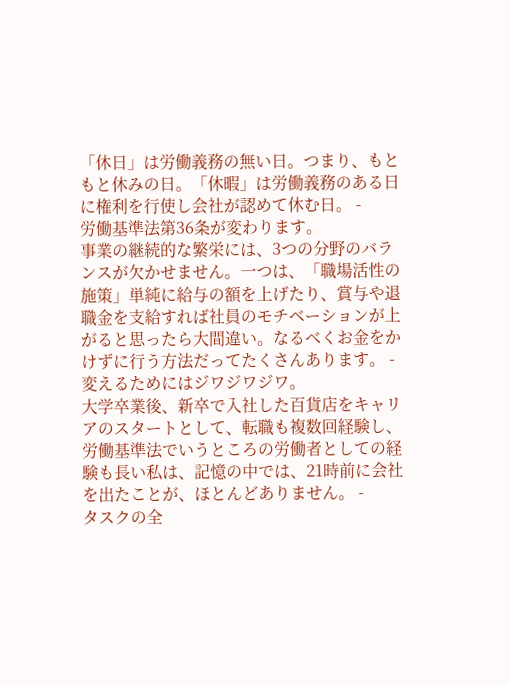「休日」は労働義務の無い日。つまり、もともと休みの日。「休暇」は労働義務のある日に権利を行使し会社が認めて休む日。 -
労働基準法第36条が変わります。
事業の継続的な繁栄には、3つの分野のバランスが欠かせません。一つは、「職場活性の施策」単純に給与の額を上げたり、賞与や退職金を支給すれば社員のモチベーションが上がると思ったら大間違い。なるべくお金をかけずに行う方法だってたくさんあります。 -
変えるためにはジワジワジワ。
大学卒業後、新卒で入社した百貨店をキャリアのスタートとして、転職も複数回経験し、労働基準法でいうところの労働者としての経験も長い私は、記憶の中では、21時前に会社を出たことが、ほとんどありません。 -
タスクの全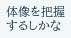体像を把握するしかな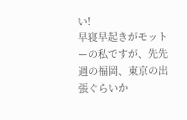い!
早寝早起きがモットーの私ですが、先先週の福岡、東京の出張ぐらいか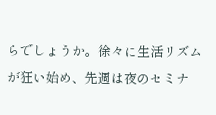らでしょうか。徐々に生活リズムが狂い始め、先週は夜のセミナ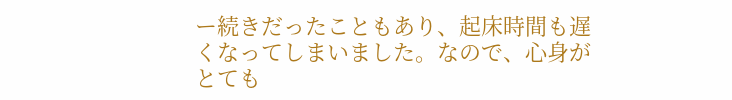ー続きだったこともあり、起床時間も遅くなってしまいました。なので、心身がとても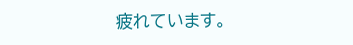疲れています。